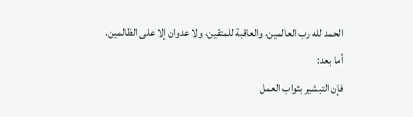الحمد لله رب العالمين، والعاقبة للمتقين، ولا عدوان إلا على الظالمين.
أما بعد:
فإن التبشير بثواب العمل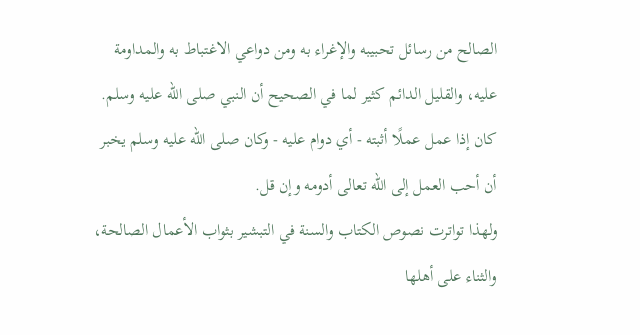الصالح من رسائل تحبيبه والإغراء به ومن دواعي الاغتباط به والمداومة عليه، والقليل الدائم كثير لما في الصحيح أن النبي صلى الله عليه وسلم.
كان إذا عمل عملًا أثبته - أي دوام عليه - وكان صلى الله عليه وسلم يخبر أن أحب العمل إلى الله تعالى أدومه وإن قل.
ولهذا تواترت نصوص الكتاب والسنة في التبشير بثواب الأعمال الصالحة، والثناء على أهلها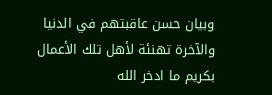وبيان حسن عاقبتهم في الدنيا والآخرة تهنئة لأهل تلك الأعمال بكريم ما ادخر الله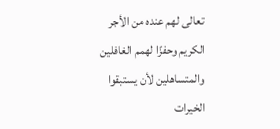تعالى لهم عنده من الأجر الكريم وحفزًا لهمم الغافلين والمتساهلين لأن يستبقوا الخيرات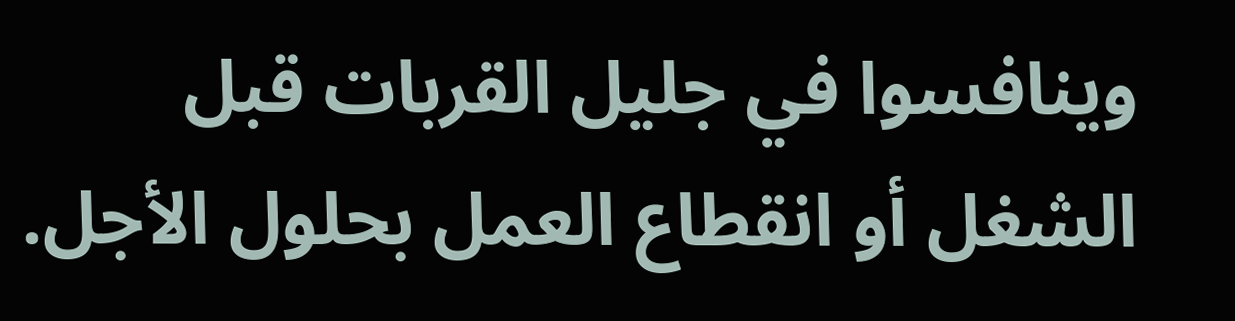وينافسوا في جليل القربات قبل الشغل أو انقطاع العمل بحلول الأجل.